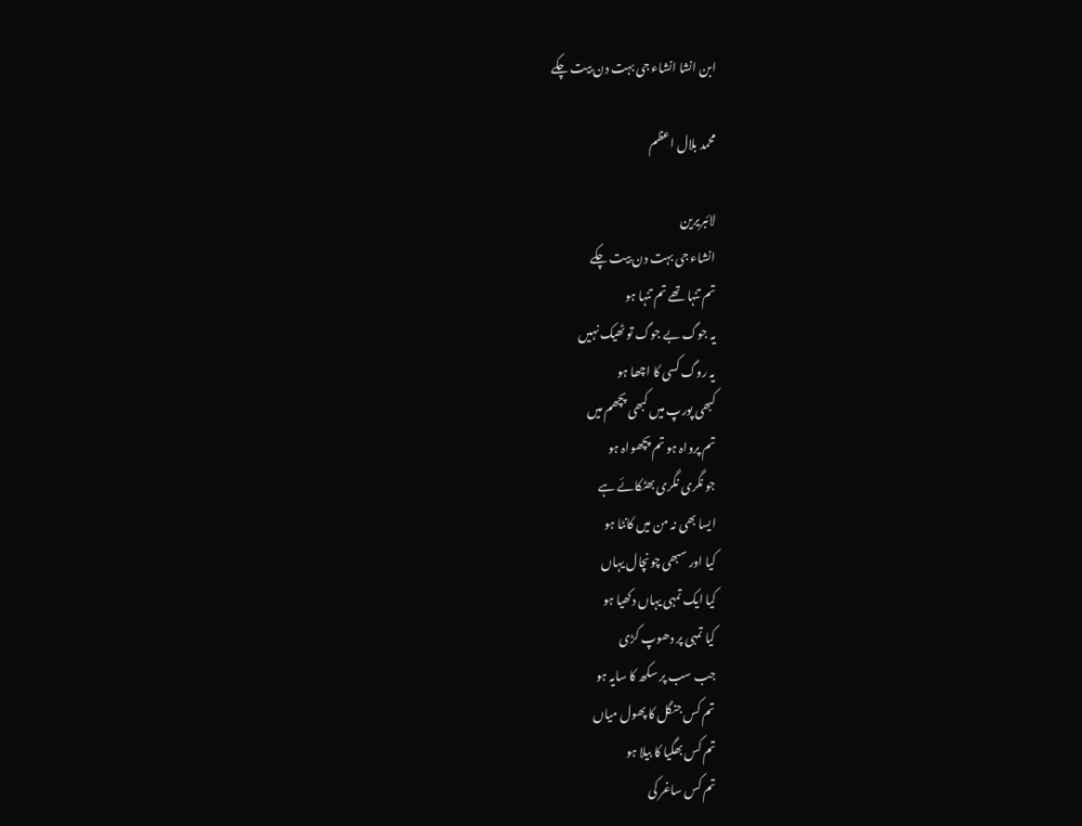ابن انشا انشاء جی بہت دن بیت چکے

محمد بلال اعظم

لائبریرین
انشاء جی بہت دن بیت چکے
تم تنہا تھے تم تنہا ہو
یہ جوگ بے جوگ تو ٹھیک نہیں
یہ روگ کسی کا اچھا ہو
کبھی پورپ میں کبھی پچھم میں
تم پرواہ ہو تم پچھواہ ہو
جو نگری نگری بھٹکائے ہے
ایسا بھی نہ من میں کانٹا ہو
کیا اور سبھی چونچال یہاں
کیا ایک تمہی یہاں دکھیا ہو
کیا تمہی پر دھوپ کڑی
جب سب پر سکھ کا سایہ ہو
تم کس جنگل کا پھول میاں
تم کس بھگیا کا بیلا ہو
تم کس ساغر کی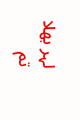لہر بھلا
تم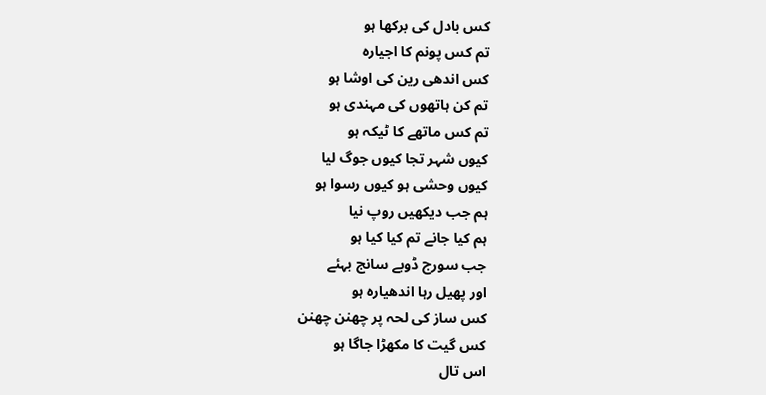کس بادل کی برکھا ہو
تم کس پونم کا اجیارہ
کس اندھی رین کی اوشا ہو
تم کن ہاتھوں کی مہندی ہو
تم کس ماتھے کا ٹیکہ ہو
کیوں شہر تجا کیوں جوگ لیا
کیوں وحشی ہو کیوں رسوا ہو
ہم جب دیکھیں روپ نیا
ہم کیا جانے تم کیا کیا ہو
جب سورج ڈوبے سانج بہئے
اور پھیل رہا اندھیارہ ہو
کس ساز کی لحہ پر چھنن چھنن
کس گیت کا مکھڑا جاگا ہو
اس تال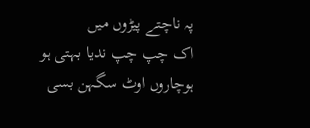پہ ناچتے پیڑوں میں
اک چپ چپ ندیا بہتی ہو
ہوچاروں اوٹ سگہن بسی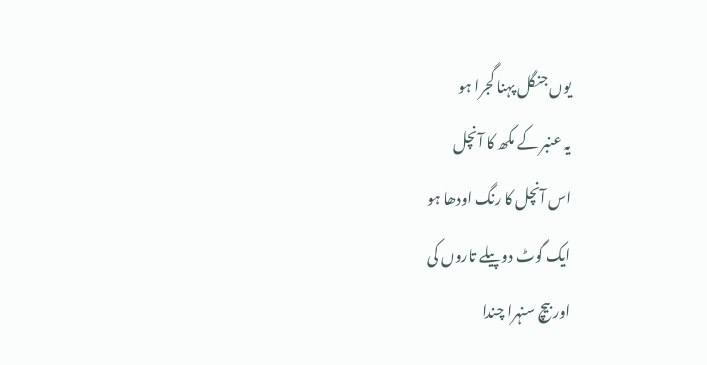یوں جنگل پہنا گجرا ہو
یہ عنبر کے مکھ کا آنچل
اس آنچل کا رنگ اودھا ہو
ایک گوٹ دو پیلے تاروں کی
اور بیچ سنہرا چندا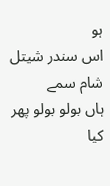ہو
اس سندر شیتل شام سمے
ہاں بولو بولو پھر کیا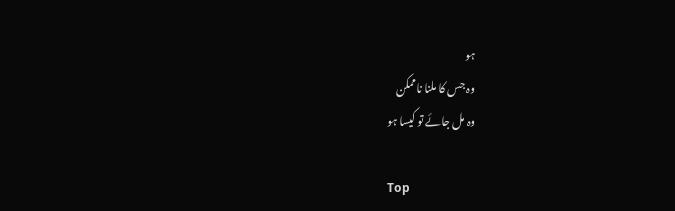ہو
وہ جس کا ملنا ناممکن
وہ مل جائے تو کیسا ہو

Top